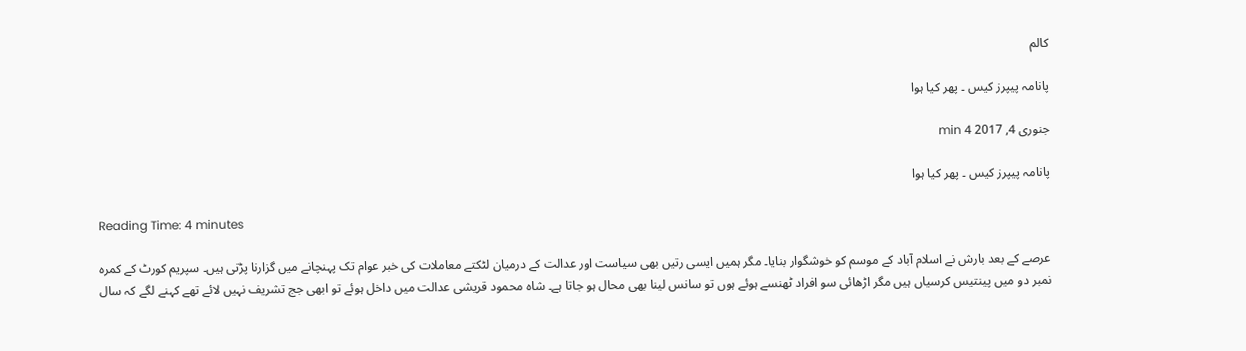کالم

پانامہ پیپرز کیس ۔ پھر کیا ہوا

جنوری 4, 2017 4 min

پانامہ پیپرز کیس ۔ پھر کیا ہوا

Reading Time: 4 minutes

عرصے کے بعد بارش نے اسلام آباد کے موسم کو خوشگوار بنایا۔ مگر ہمیں ایسی رتیں بھی سیاست اور عدالت کے درمیان لٹکتے معاملات کی خبر عوام تک پہنچانے میں گزارنا پڑتی ہیں۔ سپریم کورٹ کے کمرہ نمبر دو میں پینتیس کرسیاں ہیں مگر اڑھائی سو افراد ٹھنسے ہوئے ہوں تو سانس لینا بھی محال ہو جاتا ہے۔ شاہ محمود قریشی عدالت میں داخل ہوئے تو ابھی جج تشریف نہیں لائے تھے کہنے لگے کہ سال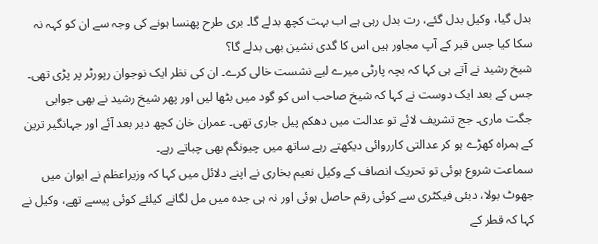بدل گیا، وکیل بدل گئے، رت بدل رہی ہے اب بہت کچھ بدلے گا۔ بری طرح پھنسا ہونے کی وجہ سے ان کو کہہ نہ سکا کیا جس قبر کے آپ مجاور ہیں اس کا گدی نشین بھی بدلے گا؟
شیخ رشید نے آتے ہی کہا کہ بچہ پارٹی میرے لیے نشست خالی کرے۔ ان کی نظر ایک نوجوان رپورٹر پر پڑی تھی۔ جس کے بعد ایک دوست نے کہا کہ شیخ صاحب اس کو گود میں بٹھا لیں اور پھر شیخ رشید نے بھی جوابی جگت ماری۔ جج تشریف لائے تو عدالت میں دھکم پیل جاری تھی۔ عمران خان کچھ دیر بعد آئے اور جہانگیر ترین کے ہمراہ کھڑے ہو کر عدالتی کارروائی دیکھتے رہے ساتھ میں چیونگم بھی چباتے رہے۔
سماعت شروع ہوئی تو تحریک انصاف کے وکیل نعیم بخاری نے اپنے دلائل میں کہا کہ وزیراعظم نے ایوان میں جھوٹ بولا، دبئی فیکٹری سے کوئی رقم حاصل ہوئی اور نہ ہی جدہ میں مل لگانے کیلئے کوئی پیسے تھے، وکیل نے کہا کہ قطر کے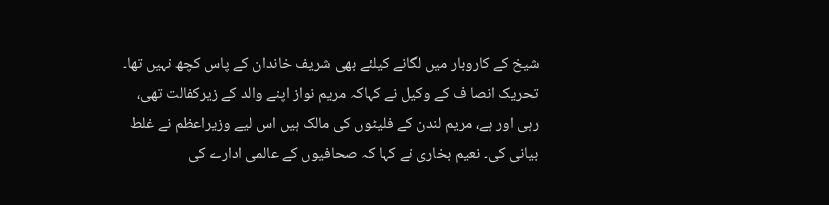شیخ کے کاروبار میں لگانے کیلئے بھی شریف خاندان کے پاس کچھ نہیں تھا۔ تحریک انصا ف کے وکیل نے کہاکہ مریم نواز اپنے والد کے زیرکفالت تھی، رہی اور ہے، مریم لندن کے فلیٹوں کی مالک ہیں اس لیے وزیراعظم نے غلط بیانی کی۔ نعیم بخاری نے کہا کہ صحافیوں کے عالمی ادارے کی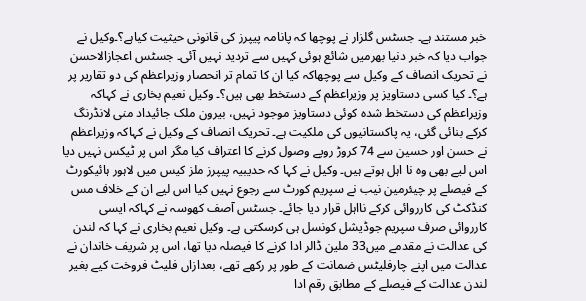خبر مستند ہے۔ جسٹس گلزار نے پوچھا کہ پانامہ پیپرز کی قانونی حیثیت کیاہے؟۔وکیل نے جواب دیا کہ خبر دنیا بھرمیں شائع ہوئی کہیں سے تردید نہیں آئی۔ جسٹس اعجازالاحسن نے تحریک انصاف کے وکیل سے پوچھاکہ کیا ان کا تمام تر انحصار وزیراعظم کی دو تقاریر پر ہے؟۔ کیا کسی دستاویز پر وزیراعظم کے دستخط بھی ہیں؟۔ وکیل نعیم بخاری نے کہاکہ وزیراعظم کی دستخط شدہ کوئی دستاویز موجود نہیں، بیرون ملک جائیداد منی لانڈرنگ کرکے بنائی گئی، یہ پاکستانیوں کی ملکیت ہے۔ تحریک انصاف کے وکیل نے کہاکہ وزیراعظم نے حسن اور حسین سے 74 کروڑ روپے وصول کرنے کا اعتراف کیا مگر اس پر ٹیکس نہیں دیا اس لیے بھی وہ نا اہل ہوتے ہیں۔ وکیل نے کہا کہ حدیبیہ پیپرز ملز کیس میں لاہور ہائیکورٹ کے فیصلے پر چیئرمین نیب نے سپریم کورٹ سے رجوع نہیں کیا اس لیے ان کے خلاف مس کنڈکٹ کی کارروائی کرکے نااہل قرار دیا جائے۔ جسٹس آصف کھوسہ نے کہاکہ ایسی کارروائی صرف سپریم جوڈیشل کونسل ہی کرسکتی ہے۔ وکیل نعیم بخاری نے کہا کہ لندن کی عدالت نے مقدمے میں33 ملین ڈالر ادا کرنے کا فیصلہ دیا تھا، اس پر شریف خاندان نے عدالت میں اپنے چارفلیٹس ضمانت کے طور پر رکھے تھے، بعدازاں فلیٹ فروخت کیے بغیر لندن عدالت کے فیصلے کے مطابق رقم ادا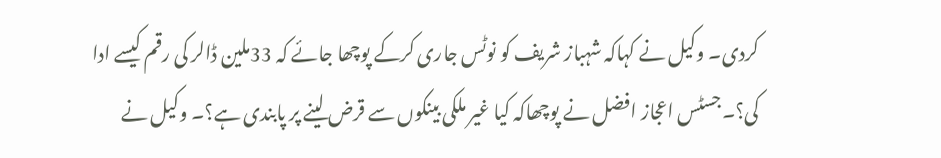کردی۔ وکیل نے کہاکہ شہباز شریف کو نوٹس جاری کرکے پوچھا جائے کہ 33ملین ڈالر کی رقم کیسے ادا کی؟۔جسٹس اعجاز افضل نے پوچھاکہ کیا غیر ملکی بینکوں سے قرض لینے پر پابندی ہے؟۔ وکیل نے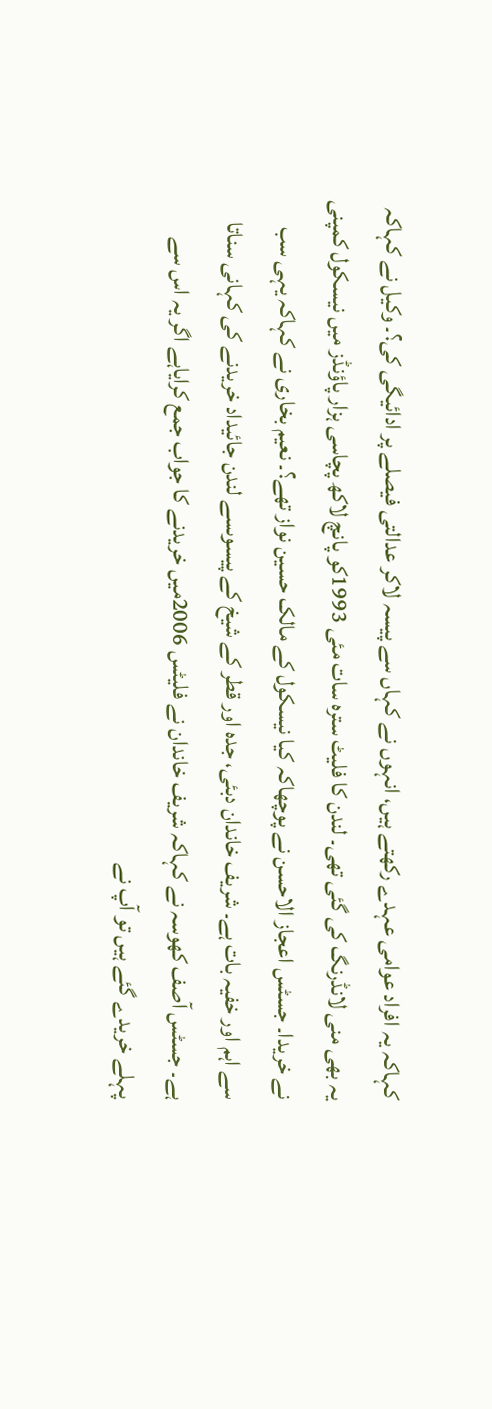کہاکہ یہ افراد عوامی عہدے رکھتے ہیں، انہوں نے کہاں سے پیسہ لاکر عدالتی فیصلے پر ادائیگی کی؟۔ وکیل نے کہاکہ یہ بھی منی لانڈرنگ کی گئی تھی۔ لندن کا فلیٹ سترہ سات مئی 1993کو پانچ لاکھ پچاسی ہزار پاؤنڈز میں نیسکول کمپنی نے خریدا۔ جسٹس اعجاز الاحسن نے پوچھاکہ کیا نیسکول کے مالک حسین نواز تھے؟۔ نعیم بخاری نے کہاکہ یہی سب سے اہم اور خفیہ بات ہے۔ شریف خاندان دبئی، جدہ اور قطر کے شیخ کے پیسوںسے لندن جائیداد خریدنے کی کہانی سناتا ہے۔ جسٹس آصف کھوسہ نے کہاکہ شریف خاندان نے فلیٹس 2006میں خریدنے کا جواب جمع کرایاہے اگر یہ اس سے پہلے خریدے گئے ہیں تو آپ نے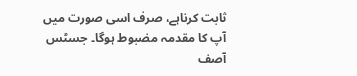ثابت کرناہے، صرف اسی صورت میں آپ کا مقدمہ مضبوط ہوگا۔ جسٹس آصف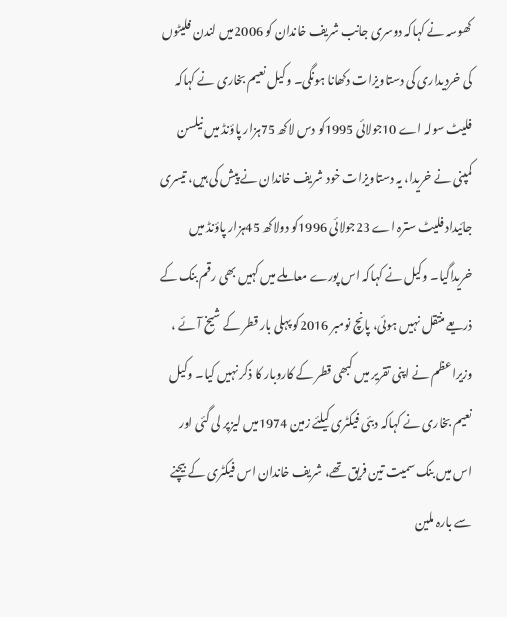کھوسہ نے کہاکہ دوسری جانب شریف خاندان کو 2006میں لندن فلیٹوں کی خردیداری کی دستاویزات دکھانا ہونگی۔ وکیل نعیم بخاری نے کہاکہ فلیٹ سولہ اے 10جولائی 1995کو دس لاکھ 75ہزار پاؤنڈ میں نیلسن کمپنی نے خریدا، یہ دستاویزات خود شریف خاندان نے پیش کی ہیں، تیسری جائیداد فلیٹ سترہ اے 23جولائی 1996کو دولاکھ 45ہزار پاؤنڈ میں خریداگیا۔ وکیل نے کہاکہ اس پورے معاملے میں کہیں بھی رقم بنک کے ذریعے منتقل نہیں ہوئی، پانچ نومبر 2016کو پہلی بار قطر کے شیخ آئے ، وزیراعظم نے اپنی تقریر میں کبھی قطر کے کاروبار کا ذکر نہیں کیا۔ وکیل نعیم بخاری نے کہاکہ دبئی فیکٹری کیلئے زمین 1974میں لیزپر لی گئی اور اس میں بنک سمیت تین فریق تھے، شریف خاندان اس فیکٹری کے بیچنے سے بارہ ملین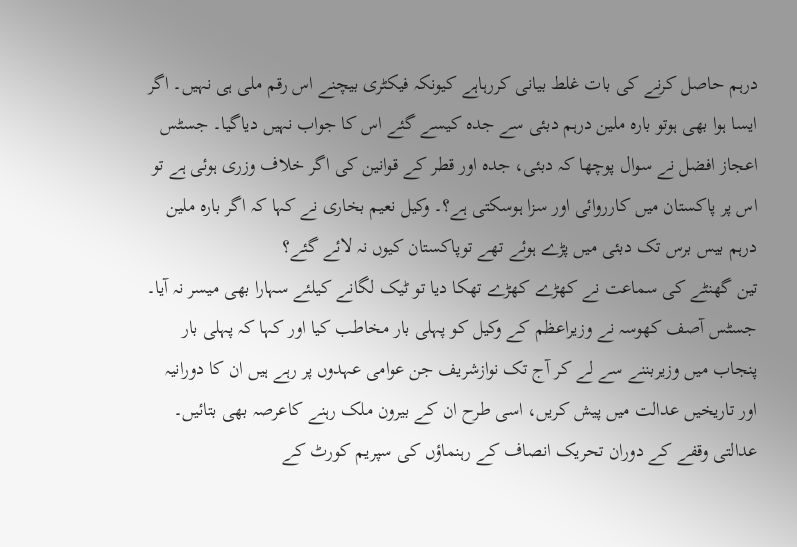درہم حاصل کرنے کی بات غلط بیانی کررہاہے کیونکہ فیکٹری بیچنے اس رقم ملی ہی نہیں۔ اگر ایسا ہوا بھی ہوتو بارہ ملین درہم دبئی سے جدہ کیسے گئے اس کا جواب نہیں دیاگیا۔ جسٹس اعجاز افضل نے سوال پوچھا کہ دبئی، جدہ اور قطر کے قوانین کی اگر خلاف وزری ہوئی ہے تو اس پر پاکستان میں کارروائی اور سزا ہوسکتی ہے؟۔ وکیل نعیم بخاری نے کہا کہ اگر بارہ ملین درہم بیس برس تک دبئی میں پڑے ہوئے تھے توپاکستان کیوں نہ لائے گئے؟
تین گھنٹے کی سماعت نے کھڑے کھڑے تھکا دیا تو ٹیک لگانے کیلئے سہارا بھی میسر نہ آیا۔ جسٹس آصف کھوسہ نے وزیراعظم کے وکیل کو پہلی بار مخاطب کیا اور کہا کہ پہلی بار پنجاب میں وزیربننے سے لے کر آج تک نوازشریف جن عوامی عہدوں پر رہے ہیں ان کا دورانیہ اور تاریخیں عدالت میں پیش کریں، اسی طرح ان کے بیرون ملک رہنے کاعرصہ بھی بتائیں۔ عدالتی وقفے کے دوران تحریک انصاف کے رہنماؤں کی سپریم کورٹ کے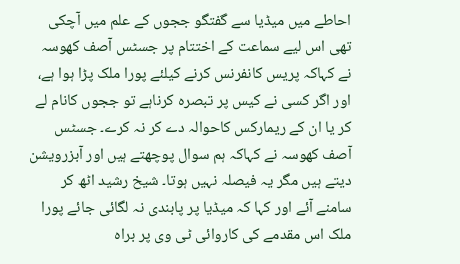احاطے میں میڈیا سے گفتگو ججوں کے علم میں آچکی تھی اس لیے سماعت کے اختتام پر جسٹس آصف کھوسہ نے کہاکہ پریس کانفرنس کرنے کیلئے پورا ملک پڑا ہوا ہے، اور اگر کسی نے کیس پر تبصرہ کرناہے تو ججوں کانام لے کر یا ان کے ریمارکس کاحوالہ دے کر نہ کرے۔ جسٹس آصف کھوسہ نے کہاکہ ہم سوال پوچھتے ہیں اور آبزرویشن دیتے ہیں مگر یہ فیصلہ نہیں ہوتا۔ شیخ رشید اٹھ کر سامنے آئے اور کہا کہ میڈیا پر پابندی نہ لگائی جائے پورا ملک اس مقدمے کی کاروائی ٹی وی پر براہ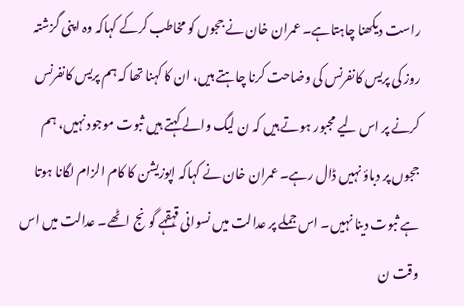راست دیکھنا چاہتاہے۔ عمران خان نے ججوں کو مخاطب کرکے کہاکہ وہ اپنی گزشتہ روز کی پریس کانفرنس کی وضاحت کرنا چاہتے ہیں، ان کا کہنا تھا کہ ہم پریس کانفرنس کرنے پر اس لیے مجبور ہوتے ہیں کہ ن لیگ والے کہتے ہیں ثبوت موجود نہیں، ہم ججوں پر دباؤ نہیں ڈال رہے۔ عمران خان نے کہاکہ اپوزیشن کا کام الزام لگانا ہوتا ہے ثبوت دینا نہیں۔ اس جملے پر عدالت میں نسوانی قہقہے گونج اٹھے۔ عدالت میں اس وقت ن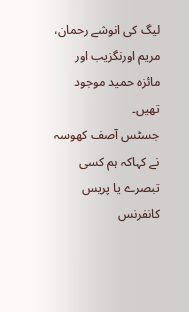لیگ کی انوشے رحمان، مریم اورنگزیب اور مائزہ حمید موجود تھیں۔
جسٹس آصف کھوسہ نے کہاکہ ہم کسی تبصرے یا پریس کانفرنس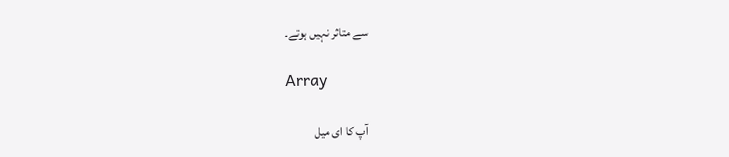سے متاثر نہیں ہوتے۔

Array

آپ کا ای میل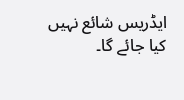ایڈریس شائع نہیں کیا جائے گا۔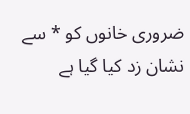ضروری خانوں کو * سے نشان زد کیا گیا ہے